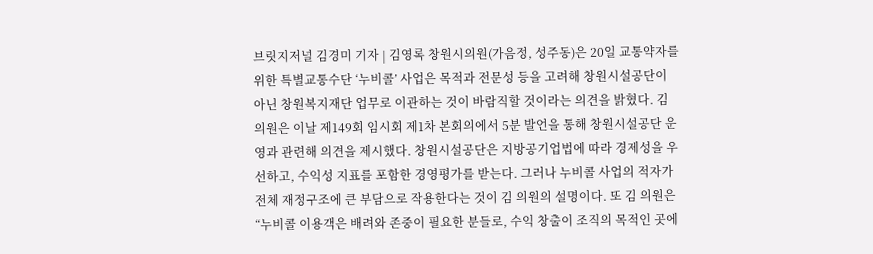브릿지저널 김경미 기자 | 김영록 창원시의원(가음정, 성주동)은 20일 교통약자를 위한 특별교통수단 ‘누비콜’ 사업은 목적과 전문성 등을 고려해 창원시설공단이 아닌 창원복지재단 업무로 이관하는 것이 바람직할 것이라는 의견을 밝혔다. 김 의원은 이날 제149회 임시회 제1차 본회의에서 5분 발언을 통해 창원시설공단 운영과 관련해 의견을 제시했다. 창원시설공단은 지방공기업법에 따라 경제성을 우선하고, 수익성 지표를 포함한 경영평가를 받는다. 그러나 누비콜 사업의 적자가 전체 재정구조에 큰 부담으로 작용한다는 것이 김 의원의 설명이다. 또 김 의원은 “누비콜 이용객은 배려와 존중이 필요한 분들로, 수익 창출이 조직의 목적인 곳에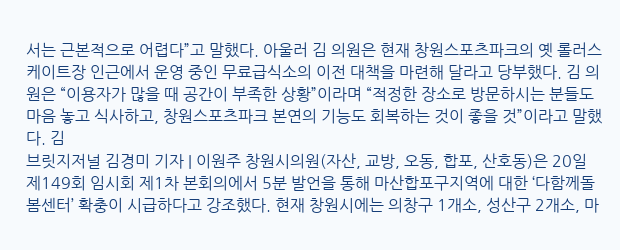서는 근본적으로 어렵다”고 말했다. 아울러 김 의원은 현재 창원스포츠파크의 옛 롤러스케이트장 인근에서 운영 중인 무료급식소의 이전 대책을 마련해 달라고 당부했다. 김 의원은 “이용자가 많을 때 공간이 부족한 상황”이라며 “적정한 장소로 방문하시는 분들도 마음 놓고 식사하고, 창원스포츠파크 본연의 기능도 회복하는 것이 좋을 것”이라고 말했다. 김
브릿지저널 김경미 기자 | 이원주 창원시의원(자산, 교방, 오동, 합포, 산호동)은 20일 제149회 임시회 제1차 본회의에서 5분 발언을 통해 마산합포구지역에 대한 ‘다함께돌봄센터’ 확충이 시급하다고 강조했다. 현재 창원시에는 의창구 1개소, 성산구 2개소, 마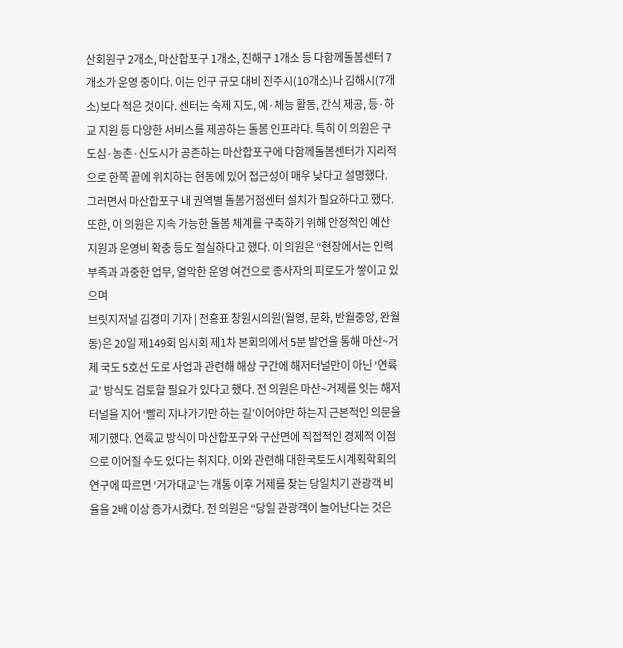산회원구 2개소, 마산합포구 1개소, 진해구 1개소 등 다함께돌봄센터 7개소가 운영 중이다. 이는 인구 규모 대비 진주시(10개소)나 김해시(7개소)보다 적은 것이다. 센터는 숙제 지도, 예·체능 활동, 간식 제공, 등·하교 지원 등 다양한 서비스를 제공하는 돌봄 인프라다. 특히 이 의원은 구도심·농촌·신도시가 공존하는 마산합포구에 다함께돌봄센터가 지리적으로 한쪽 끝에 위치하는 현동에 있어 접근성이 매우 낮다고 설명했다. 그러면서 마산합포구 내 권역별 돌봄거점센터 설치가 필요하다고 했다. 또한, 이 의원은 지속 가능한 돌봄 체계를 구축하기 위해 안정적인 예산 지원과 운영비 확충 등도 절실하다고 했다. 이 의원은 “현장에서는 인력 부족과 과중한 업무, 열악한 운영 여건으로 종사자의 피로도가 쌓이고 있으며
브릿지저널 김경미 기자 | 전홍표 창원시의원(월영, 문화, 반월중앙, 완월동)은 20일 제149회 임시회 제1차 본회의에서 5분 발언을 통해 마산~거제 국도 5호선 도로 사업과 관련해 해상 구간에 해저터널만이 아닌 ‘연륙교’ 방식도 검토할 필요가 있다고 했다. 전 의원은 마산~거제를 잇는 해저터널을 지어 ‘빨리 지나가기만 하는 길’이어야만 하는지 근본적인 의문을 제기했다. 연륙교 방식이 마산합포구와 구산면에 직접적인 경제적 이점으로 이어질 수도 있다는 취지다. 이와 관련해 대한국토도시계획학회의 연구에 따르면 ‘거가대교’는 개통 이후 거제를 찾는 당일치기 관광객 비율을 2배 이상 증가시켰다. 전 의원은 “당일 관광객이 늘어난다는 것은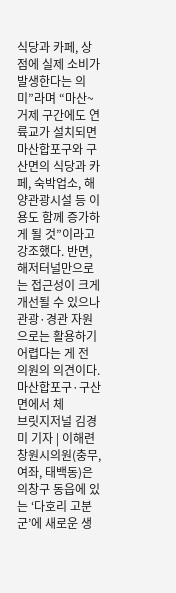식당과 카페, 상점에 실제 소비가 발생한다는 의미”라며 “마산~거제 구간에도 연륙교가 설치되면 마산합포구와 구산면의 식당과 카페, 숙박업소, 해양관광시설 등 이용도 함께 증가하게 될 것”이라고 강조했다. 반면, 해저터널만으로는 접근성이 크게 개선될 수 있으나 관광·경관 자원으로는 활용하기 어렵다는 게 전 의원의 의견이다. 마산합포구·구산면에서 체
브릿지저널 김경미 기자 | 이해련 창원시의원(충무, 여좌, 태백동)은 의창구 동읍에 있는 ‘다호리 고분군’에 새로운 생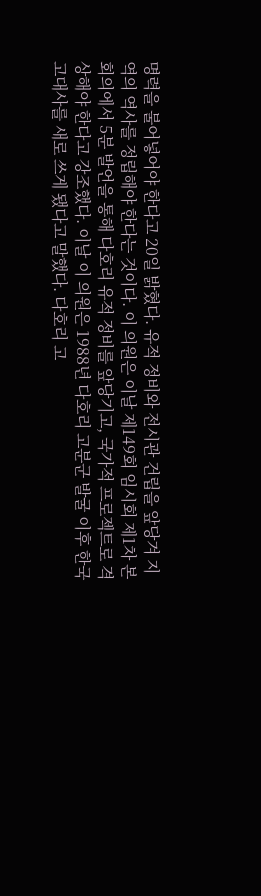명력을 불어넣어야 한다고 20일 밝혔다. 유적 정비와 전시관 건립을 앞당겨 지역의 역사를 정립해야 한다는 것이다. 이 의원은 이날 제149회 임시회 제1차 본회의에서 5분 발언을 통해 다호리 유적 정비를 앞당기고, 국가적 프로젝트로 격상해야 한다고 강조했다. 이날 이 의원은 1988년 다호리 고분군 발굴 이후 한국 고대사를 새로 쓰게 됐다고 말했다. 다호리 고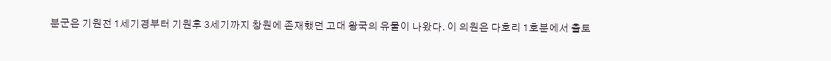분군은 기원전 1세기경부터 기원후 3세기까지 창원에 존재했던 고대 왕국의 유물이 나왔다. 이 의원은 다호리 1호분에서 출토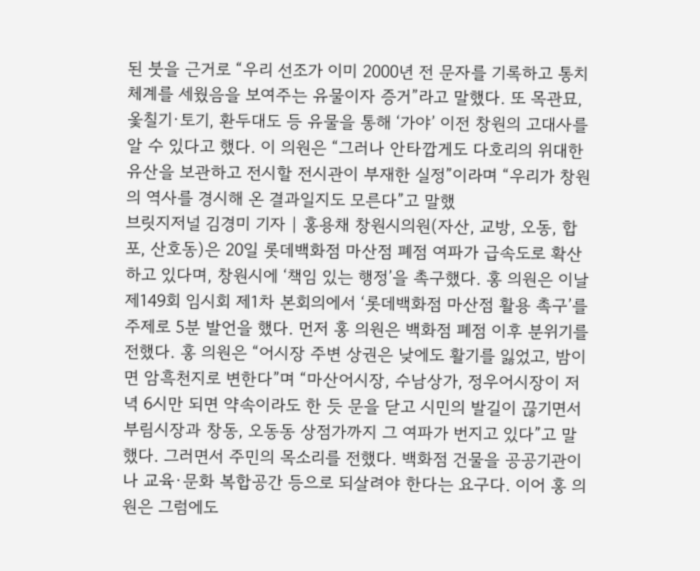된 붓을 근거로 “우리 선조가 이미 2000년 전 문자를 기록하고 통치 체계를 세웠음을 보여주는 유물이자 증거”라고 말했다. 또 목관묘, 옻칠기·토기, 환두대도 등 유물을 통해 ‘가야’ 이전 창원의 고대사를 알 수 있다고 했다. 이 의원은 “그러나 안타깝게도 다호리의 위대한 유산을 보관하고 전시할 전시관이 부재한 실정”이라며 “우리가 창원의 역사를 경시해 온 결과일지도 모른다”고 말했
브릿지저널 김경미 기자 | 홍용채 창원시의원(자산, 교방, 오동, 합포, 산호동)은 20일 롯데백화점 마산점 폐점 여파가 급속도로 확산하고 있다며, 창원시에 ‘책임 있는 행정’을 촉구했다. 홍 의원은 이날 제149회 임시회 제1차 본회의에서 ‘롯데백화점 마산점 활용 촉구’를 주제로 5분 발언을 했다. 먼저 홍 의원은 백화점 폐점 이후 분위기를 전했다. 홍 의원은 “어시장 주변 상권은 낮에도 활기를 잃었고, 밤이면 암흑천지로 변한다”며 “마산어시장, 수남상가, 정우어시장이 저녁 6시만 되면 약속이라도 한 듯 문을 닫고 시민의 발길이 끊기면서 부림시장과 창동, 오동동 상점가까지 그 여파가 번지고 있다”고 말했다. 그러면서 주민의 목소리를 전했다. 백화점 건물을 공공기관이나 교육·문화 복합공간 등으로 되살려야 한다는 요구다. 이어 홍 의원은 그럼에도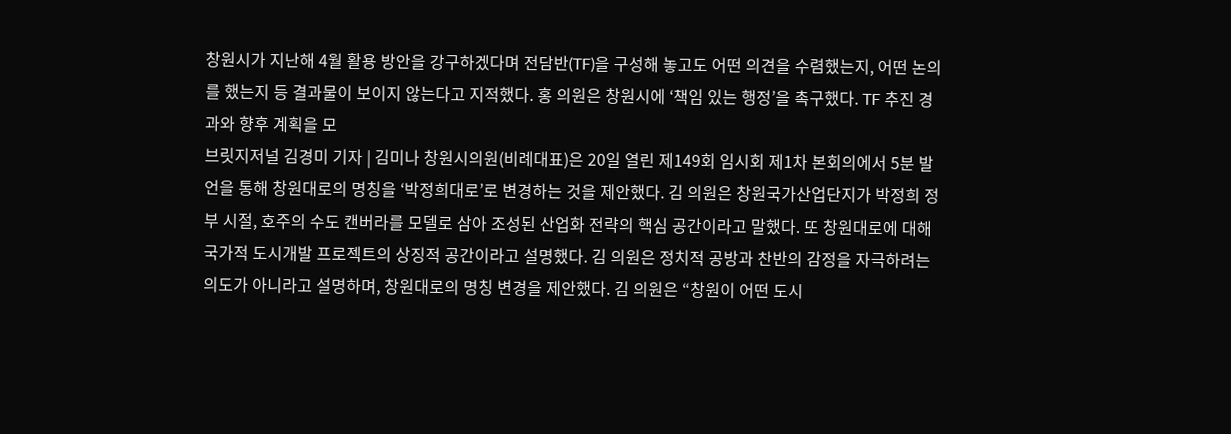창원시가 지난해 4월 활용 방안을 강구하겠다며 전담반(TF)을 구성해 놓고도 어떤 의견을 수렴했는지, 어떤 논의를 했는지 등 결과물이 보이지 않는다고 지적했다. 홍 의원은 창원시에 ‘책임 있는 행정’을 촉구했다. TF 추진 경과와 향후 계획을 모
브릿지저널 김경미 기자 | 김미나 창원시의원(비례대표)은 20일 열린 제149회 임시회 제1차 본회의에서 5분 발언을 통해 창원대로의 명칭을 ‘박정희대로’로 변경하는 것을 제안했다. 김 의원은 창원국가산업단지가 박정희 정부 시절, 호주의 수도 캔버라를 모델로 삼아 조성된 산업화 전략의 핵심 공간이라고 말했다. 또 창원대로에 대해 국가적 도시개발 프로젝트의 상징적 공간이라고 설명했다. 김 의원은 정치적 공방과 찬반의 감정을 자극하려는 의도가 아니라고 설명하며, 창원대로의 명칭 변경을 제안했다. 김 의원은 “창원이 어떤 도시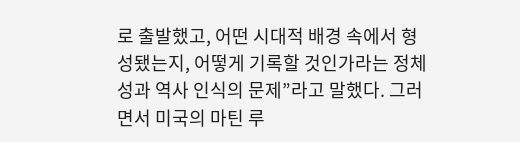로 출발했고, 어떤 시대적 배경 속에서 형성됐는지, 어떻게 기록할 것인가라는 정체성과 역사 인식의 문제”라고 말했다. 그러면서 미국의 마틴 루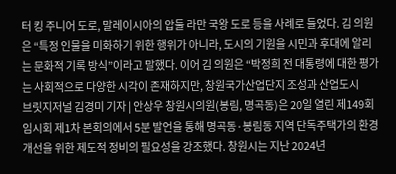터 킹 주니어 도로, 말레이시아의 압둘 라만 국왕 도로 등을 사례로 들었다. 김 의원은 “특정 인물을 미화하기 위한 행위가 아니라, 도시의 기원을 시민과 후대에 알리는 문화적 기록 방식”이라고 말했다. 이어 김 의원은 “박정희 전 대통령에 대한 평가는 사회적으로 다양한 시각이 존재하지만, 창원국가산업단지 조성과 산업도시
브릿지저널 김경미 기자 | 안상우 창원시의원(봉림, 명곡동)은 20일 열린 제149회 임시회 제1차 본회의에서 5분 발언을 통해 명곡동·봉림동 지역 단독주택가의 환경 개선을 위한 제도적 정비의 필요성을 강조했다. 창원시는 지난 2024년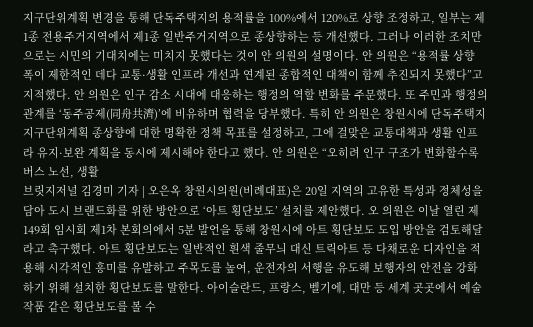지구단위계획 변경을 통해 단독주택지의 용적률을 100%에서 120%로 상향 조정하고, 일부는 제1종 전용주거지역에서 제1종 일반주거지역으로 종상향하는 등 개선했다. 그러나 이러한 조치만으로는 시민의 기대치에는 미치지 못했다는 것이 안 의원의 설명이다. 안 의원은 “용적률 상향 폭이 제한적인 데다 교통·생활 인프라 개선과 연계된 종합적인 대책이 함께 추진되지 못했다”고 지적했다. 안 의원은 인구 감소 시대에 대응하는 행정의 역할 변화를 주문했다. 또 주민과 행정의 관계를 ‘동주공제(同舟共濟)’에 비유하며 협력을 당부했다. 특히 안 의원은 창원시에 단독주택지 지구단위계획 종상향에 대한 명확한 정책 목표를 설정하고, 그에 걸맞은 교통대책과 생활 인프라 유지·보완 계획을 동시에 제시해야 한다고 했다. 안 의원은 “오히려 인구 구조가 변화할수록 버스 노선, 생활
브릿지저널 김경미 기자 | 오은옥 창원시의원(비례대표)은 20일 지역의 고유한 특성과 정체성을 담아 도시 브랜드화를 위한 방안으로 ‘아트 횡단보도’ 설치를 제안했다. 오 의원은 이날 열린 제149회 임시회 제1차 본회의에서 5분 발언을 통해 창원시에 아트 횡단보도 도입 방안을 검토해달라고 촉구했다. 아트 횡단보도는 일반적인 흰색 줄무늬 대신 트릭아트 등 다채로운 디자인을 적용해 시각적인 흥미를 유발하고 주목도를 높여, 운전자의 서행을 유도해 보행자의 안전을 강화하기 위해 설치한 횡단보도를 말한다. 아이슬란드, 프랑스, 벨기에, 대만 등 세계 곳곳에서 예술 작품 같은 횡단보도를 볼 수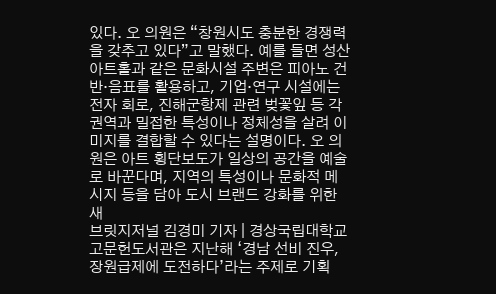있다. 오 의원은 “창원시도 충분한 경쟁력을 갖추고 있다”고 말했다. 예를 들면 성산아트홀과 같은 문화시설 주변은 피아노 건반·음표를 활용하고, 기업·연구 시설에는 전자 회로, 진해군항제 관련 벚꽃잎 등 각 권역과 밀접한 특성이나 정체성을 살려 이미지를 결합할 수 있다는 설명이다. 오 의원은 아트 횡단보도가 일상의 공간을 예술로 바꾼다며, 지역의 특성이나 문화적 메시지 등을 담아 도시 브랜드 강화를 위한 새
브릿지저널 김경미 기자 | 경상국립대학교 고문헌도서관은 지난해 ‘경남 선비 진우, 장원급제에 도전하다’라는 주제로 기획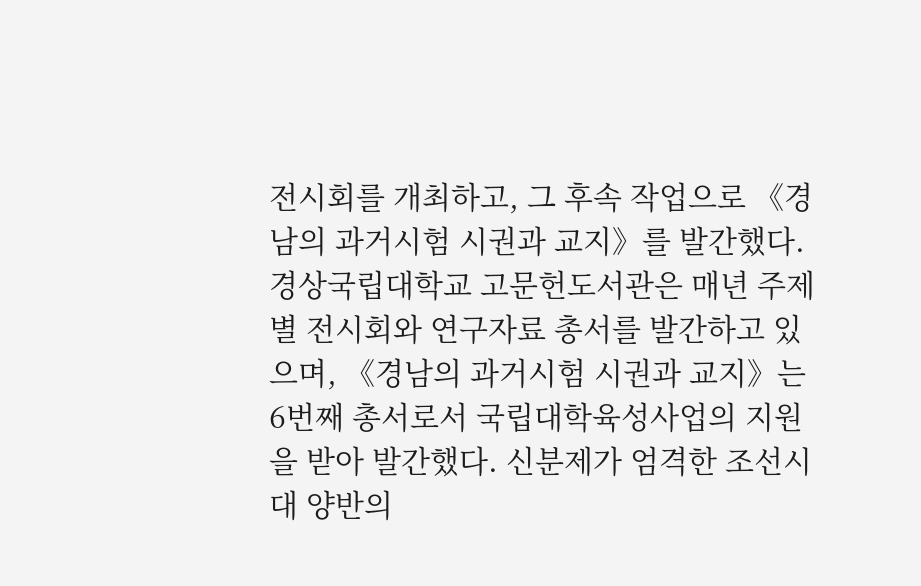전시회를 개최하고, 그 후속 작업으로 《경남의 과거시험 시권과 교지》를 발간했다. 경상국립대학교 고문헌도서관은 매년 주제별 전시회와 연구자료 총서를 발간하고 있으며, 《경남의 과거시험 시권과 교지》는 6번째 총서로서 국립대학육성사업의 지원을 받아 발간했다. 신분제가 엄격한 조선시대 양반의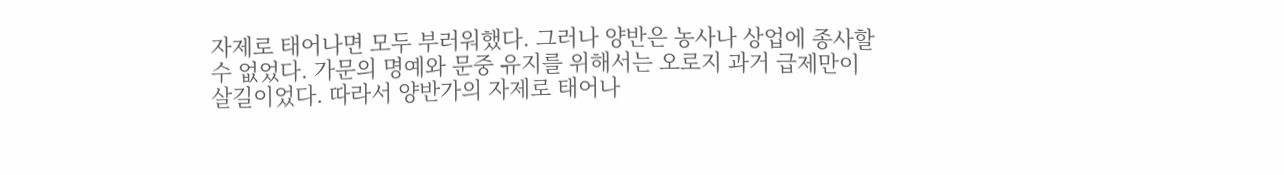자제로 태어나면 모두 부러워했다. 그러나 양반은 농사나 상업에 종사할 수 없었다. 가문의 명예와 문중 유지를 위해서는 오로지 과거 급제만이 살길이었다. 따라서 양반가의 자제로 태어나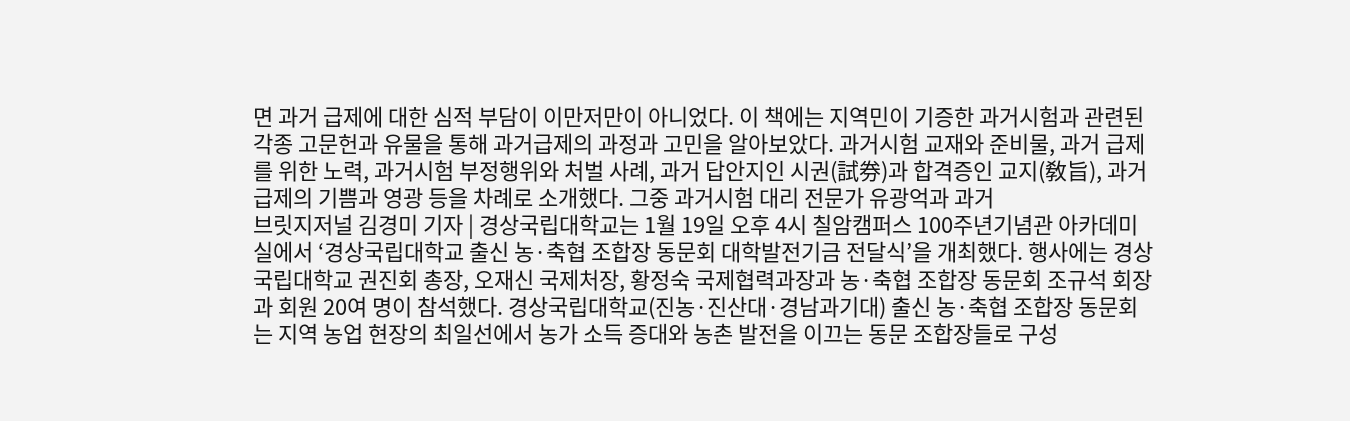면 과거 급제에 대한 심적 부담이 이만저만이 아니었다. 이 책에는 지역민이 기증한 과거시험과 관련된 각종 고문헌과 유물을 통해 과거급제의 과정과 고민을 알아보았다. 과거시험 교재와 준비물, 과거 급제를 위한 노력, 과거시험 부정행위와 처벌 사례, 과거 답안지인 시권(試券)과 합격증인 교지(敎旨), 과거급제의 기쁨과 영광 등을 차례로 소개했다. 그중 과거시험 대리 전문가 유광억과 과거
브릿지저널 김경미 기자 | 경상국립대학교는 1월 19일 오후 4시 칠암캠퍼스 100주년기념관 아카데미실에서 ‘경상국립대학교 출신 농·축협 조합장 동문회 대학발전기금 전달식’을 개최했다. 행사에는 경상국립대학교 권진회 총장, 오재신 국제처장, 황정숙 국제협력과장과 농·축협 조합장 동문회 조규석 회장과 회원 20여 명이 참석했다. 경상국립대학교(진농·진산대·경남과기대) 출신 농·축협 조합장 동문회는 지역 농업 현장의 최일선에서 농가 소득 증대와 농촌 발전을 이끄는 동문 조합장들로 구성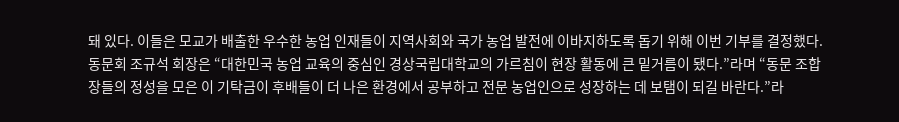돼 있다. 이들은 모교가 배출한 우수한 농업 인재들이 지역사회와 국가 농업 발전에 이바지하도록 돕기 위해 이번 기부를 결정했다. 동문회 조규석 회장은 “대한민국 농업 교육의 중심인 경상국립대학교의 가르침이 현장 활동에 큰 밑거름이 됐다.”라며 “동문 조합장들의 정성을 모은 이 기탁금이 후배들이 더 나은 환경에서 공부하고 전문 농업인으로 성장하는 데 보탬이 되길 바란다.”라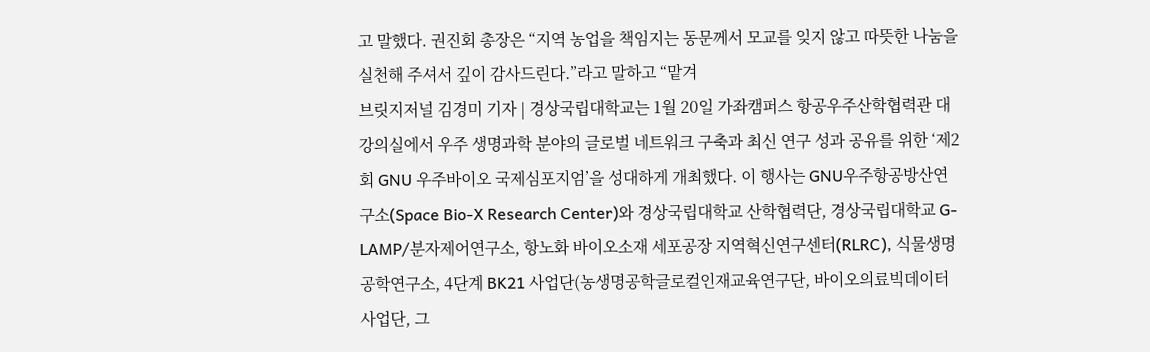고 말했다. 권진회 총장은 “지역 농업을 책임지는 동문께서 모교를 잊지 않고 따뜻한 나눔을 실천해 주셔서 깊이 감사드린다.”라고 말하고 “맡겨
브릿지저널 김경미 기자 | 경상국립대학교는 1월 20일 가좌캠퍼스 항공우주산학협력관 대강의실에서 우주 생명과학 분야의 글로벌 네트워크 구축과 최신 연구 성과 공유를 위한 ‘제2회 GNU 우주바이오 국제심포지엄’을 성대하게 개최했다. 이 행사는 GNU우주항공방산연구소(Space Bio-X Research Center)와 경상국립대학교 산학협력단, 경상국립대학교 G-LAMP/분자제어연구소, 항노화 바이오소재 세포공장 지역혁신연구센터(RLRC), 식물생명공학연구소, 4단계 BK21 사업단(농생명공학글로컬인재교육연구단, 바이오의료빅데이터사업단, 그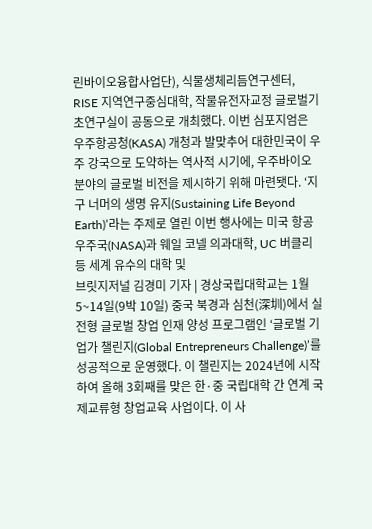린바이오융합사업단), 식물생체리듬연구센터, RISE 지역연구중심대학, 작물유전자교정 글로벌기초연구실이 공동으로 개최했다. 이번 심포지엄은 우주항공청(KASA) 개청과 발맞추어 대한민국이 우주 강국으로 도약하는 역사적 시기에, 우주바이오 분야의 글로벌 비전을 제시하기 위해 마련됏다. ‘지구 너머의 생명 유지(Sustaining Life Beyond Earth)’라는 주제로 열린 이번 행사에는 미국 항공우주국(NASA)과 웨일 코넬 의과대학, UC 버클리 등 세계 유수의 대학 및
브릿지저널 김경미 기자 | 경상국립대학교는 1월 5~14일(9박 10일) 중국 북경과 심천(深圳)에서 실전형 글로벌 창업 인재 양성 프로그램인 ‘글로벌 기업가 챌린지(Global Entrepreneurs Challenge)’를 성공적으로 운영했다. 이 챌린지는 2024년에 시작하여 올해 3회째를 맞은 한·중 국립대학 간 연계 국제교류형 창업교육 사업이다. 이 사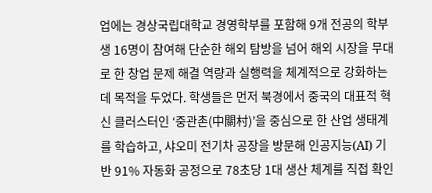업에는 경상국립대학교 경영학부를 포함해 9개 전공의 학부생 16명이 참여해 단순한 해외 탐방을 넘어 해외 시장을 무대로 한 창업 문제 해결 역량과 실행력을 체계적으로 강화하는 데 목적을 두었다. 학생들은 먼저 북경에서 중국의 대표적 혁신 클러스터인 ‘중관촌(中關村)’을 중심으로 한 산업 생태계를 학습하고, 샤오미 전기차 공장을 방문해 인공지능(AI) 기반 91% 자동화 공정으로 78초당 1대 생산 체계를 직접 확인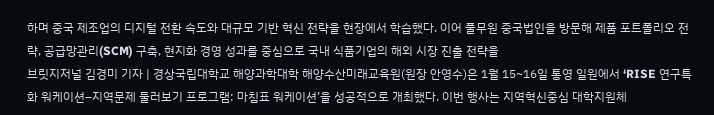하며 중국 제조업의 디지털 전환 속도와 대규모 기반 혁신 전략을 현장에서 학습했다. 이어 풀무원 중국법인을 방문해 제품 포트폴리오 전략, 공급망관리(SCM) 구축, 현지화 경영 성과를 중심으로 국내 식품기업의 해외 시장 진출 전략을
브릿지저널 김경미 기자 | 경상국립대학교 해양과학대학 해양수산미래교육원(원장 안영수)은 1월 15~16일 통영 일원에서 ‘RISE 연구특화 워케이션–지역문제 둘러보기 프로그램: 마침표 워케이션’을 성공적으로 개최했다. 이번 행사는 지역혁신중심 대학지원체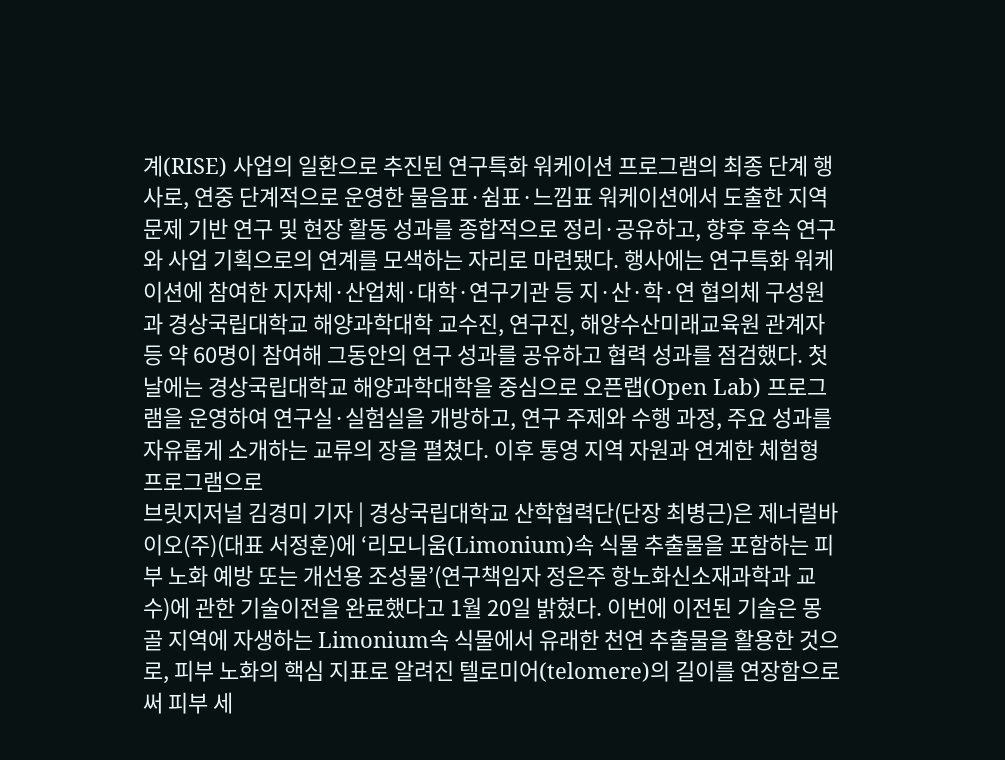계(RISE) 사업의 일환으로 추진된 연구특화 워케이션 프로그램의 최종 단계 행사로, 연중 단계적으로 운영한 물음표·쉼표·느낌표 워케이션에서 도출한 지역문제 기반 연구 및 현장 활동 성과를 종합적으로 정리·공유하고, 향후 후속 연구와 사업 기획으로의 연계를 모색하는 자리로 마련됐다. 행사에는 연구특화 워케이션에 참여한 지자체·산업체·대학·연구기관 등 지·산·학·연 협의체 구성원과 경상국립대학교 해양과학대학 교수진, 연구진, 해양수산미래교육원 관계자 등 약 60명이 참여해 그동안의 연구 성과를 공유하고 협력 성과를 점검했다. 첫날에는 경상국립대학교 해양과학대학을 중심으로 오픈랩(Open Lab) 프로그램을 운영하여 연구실·실험실을 개방하고, 연구 주제와 수행 과정, 주요 성과를 자유롭게 소개하는 교류의 장을 펼쳤다. 이후 통영 지역 자원과 연계한 체험형 프로그램으로
브릿지저널 김경미 기자 | 경상국립대학교 산학협력단(단장 최병근)은 제너럴바이오(주)(대표 서정훈)에 ‘리모니움(Limonium)속 식물 추출물을 포함하는 피부 노화 예방 또는 개선용 조성물’(연구책임자 정은주 항노화신소재과학과 교수)에 관한 기술이전을 완료했다고 1월 20일 밝혔다. 이번에 이전된 기술은 몽골 지역에 자생하는 Limonium속 식물에서 유래한 천연 추출물을 활용한 것으로, 피부 노화의 핵심 지표로 알려진 텔로미어(telomere)의 길이를 연장함으로써 피부 세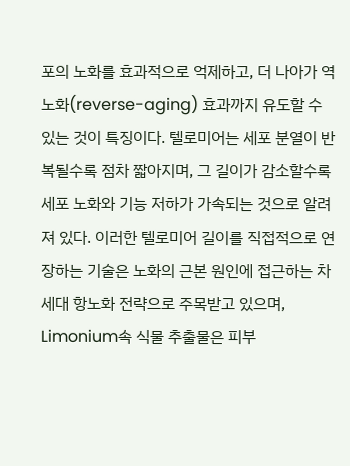포의 노화를 효과적으로 억제하고, 더 나아가 역노화(reverse-aging) 효과까지 유도할 수 있는 것이 특징이다. 텔로미어는 세포 분열이 반복될수록 점차 짧아지며, 그 길이가 감소할수록 세포 노화와 기능 저하가 가속되는 것으로 알려져 있다. 이러한 텔로미어 길이를 직접적으로 연장하는 기술은 노화의 근본 원인에 접근하는 차세대 항노화 전략으로 주목받고 있으며, Limonium속 식물 추출물은 피부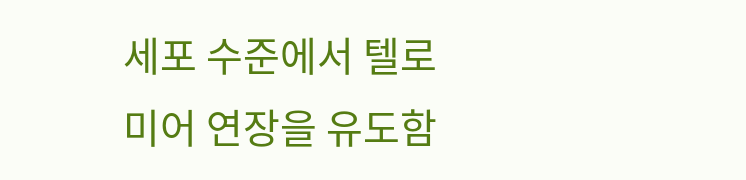세포 수준에서 텔로미어 연장을 유도함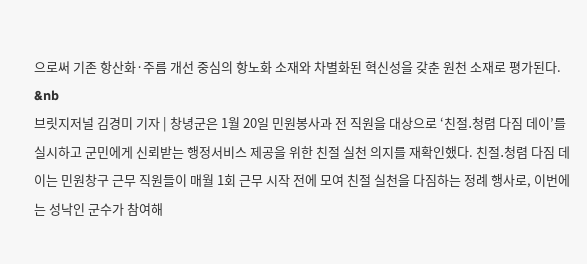으로써 기존 항산화·주름 개선 중심의 항노화 소재와 차별화된 혁신성을 갖춘 원천 소재로 평가된다. &nb
브릿지저널 김경미 기자 | 창녕군은 1월 20일 민원봉사과 전 직원을 대상으로 ‘친절․청렴 다짐 데이’를 실시하고 군민에게 신뢰받는 행정서비스 제공을 위한 친절 실천 의지를 재확인했다. 친절․청렴 다짐 데이는 민원창구 근무 직원들이 매월 1회 근무 시작 전에 모여 친절 실천을 다짐하는 정례 행사로, 이번에는 성낙인 군수가 참여해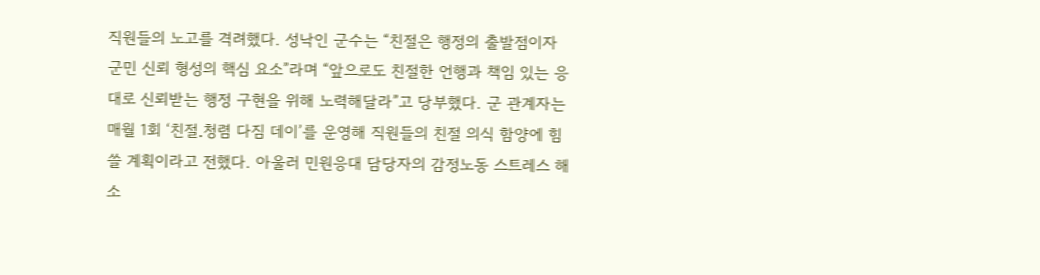직원들의 노고를 격려했다. 성낙인 군수는 “친절은 행정의 출발점이자 군민 신뢰 형성의 핵심 요소”라며 “앞으로도 친절한 언행과 책임 있는 응대로 신뢰받는 행정 구현을 위해 노력해달라”고 당부했다. 군 관계자는 매월 1회 ‘친절․청렴 다짐 데이’를 운영해 직원들의 친절 의식 함양에 힘쓸 계획이라고 전했다. 아울러 민원응대 담당자의 감정노동 스트레스 해소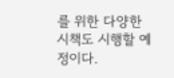를 위한 다양한 시책도 시행할 예정이다.